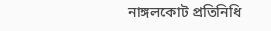নাঙ্গলকোট প্রতিনিধি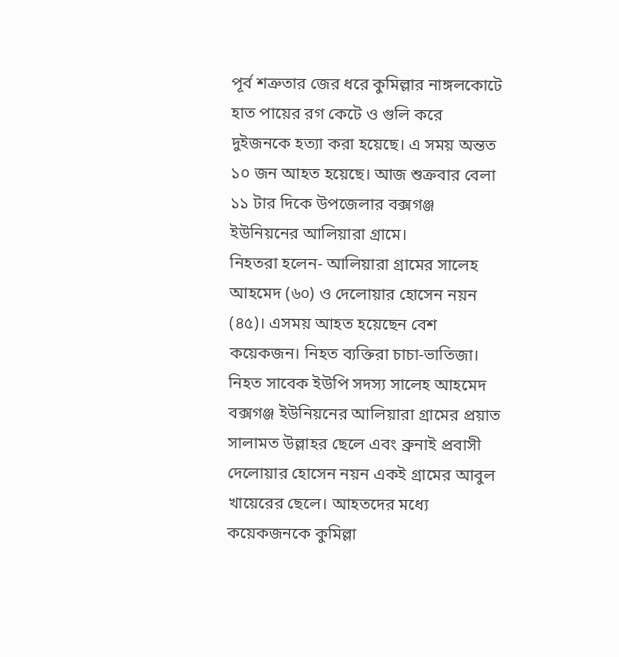পূর্ব শত্রুতার জের ধরে কুমিল্লার নাঙ্গলকোটে হাত পায়ের রগ কেটে ও গুলি করে দুইজনকে হত্যা করা হয়েছে। এ সময় অন্তত ১০ জন আহত হয়েছে। আজ শুক্রবার বেলা ১১ টার দিকে উপজেলার বক্সগঞ্জ ইউনিয়নের আলিয়ারা গ্রামে।
নিহতরা হলেন- আলিয়ারা গ্রামের সালেহ আহমেদ (৬০) ও দেলোয়ার হোসেন নয়ন (৪৫)। এসময় আহত হয়েছেন বেশ কয়েকজন। নিহত ব্যক্তিরা চাচা-ভাতিজা।
নিহত সাবেক ইউপি সদস্য সালেহ আহমেদ বক্সগঞ্জ ইউনিয়নের আলিয়ারা গ্রামের প্রয়াত সালামত উল্লাহর ছেলে এবং ব্রুনাই প্রবাসী দেলোয়ার হোসেন নয়ন একই গ্রামের আবুল খায়েরের ছেলে। আহতদের মধ্যে কয়েকজনকে কুমিল্লা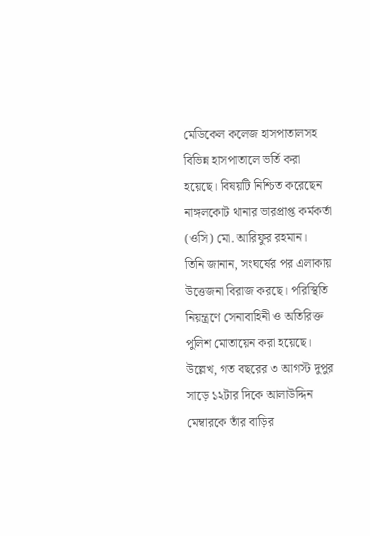মেডিকেল কলেজ হাসপাতালসহ বিভিন্ন হাসপাতালে ভর্তি করা হয়েছে। বিষয়টি নিশ্চিত করেছেন নাঙ্গলকোট থানার ভারপ্রাপ্ত কর্মকর্তা (ওসি) মো. আরিফুর রহমান।
তিনি জানান, সংঘর্ষের পর এলাকায় উত্তেজনা বিরাজ করছে। পরিস্থিতি নিয়ন্ত্রণে সেনাবাহিনী ও অতিরিক্ত পুলিশ মোতায়েন করা হয়েছে।
উল্লেখ, গত বছরের ৩ আগস্ট দুপুর সাড়ে ১২টার দিকে আলাউদ্দিন মেম্বারকে তাঁর বাড়ির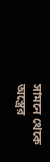সামনে থেকে অস্ত্রের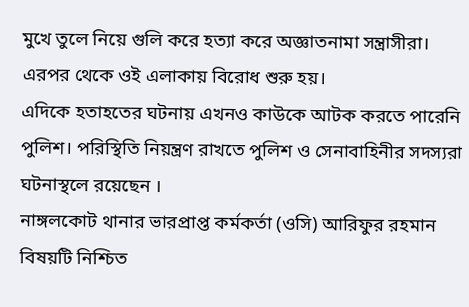মুখে তুলে নিয়ে গুলি করে হত্যা করে অজ্ঞাতনামা সন্ত্রাসীরা। এরপর থেকে ওই এলাকায় বিরোধ শুরু হয়।
এদিকে হতাহতের ঘটনায় এখনও কাউকে আটক করতে পারেনি পুলিশ। পরিস্থিতি নিয়ন্ত্রণ রাখতে পুলিশ ও সেনাবাহিনীর সদস্যরা ঘটনাস্থলে রয়েছেন ।
নাঙ্গলকোট থানার ভারপ্রাপ্ত কর্মকর্তা (ওসি) আরিফুর রহমান বিষয়টি নিশ্চিত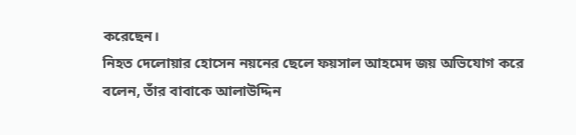করেছেন।
নিহত দেলোয়ার হোসেন নয়নের ছেলে ফয়সাল আহমেদ জয় অভিযোগ করে বলেন, তাঁর বাবাকে আলাউদ্দিন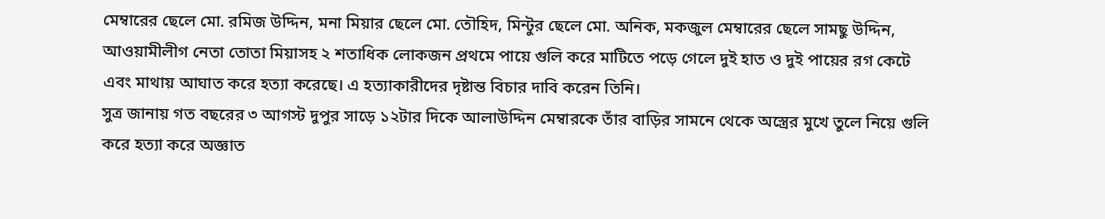মেম্বারের ছেলে মো. রমিজ উদ্দিন, মনা মিয়ার ছেলে মো. তৌহিদ, মিন্টুর ছেলে মো. অনিক, মকজুল মেম্বারের ছেলে সামছু উদ্দিন, আওয়ামীলীগ নেতা তোতা মিয়াসহ ২ শতাধিক লোকজন প্রথমে পায়ে গুলি করে মাটিতে পড়ে গেলে দুই হাত ও দুই পায়ের রগ কেটে এবং মাথায় আঘাত করে হত্যা করেছে। এ হত্যাকারীদের দৃষ্টান্ত বিচার দাবি করেন তিনি।
সুত্র জানায় গত বছরের ৩ আগস্ট দুপুর সাড়ে ১২টার দিকে আলাউদ্দিন মেম্বারকে তাঁর বাড়ির সামনে থেকে অস্ত্রের মুখে তুলে নিয়ে গুলি করে হত্যা করে অজ্ঞাত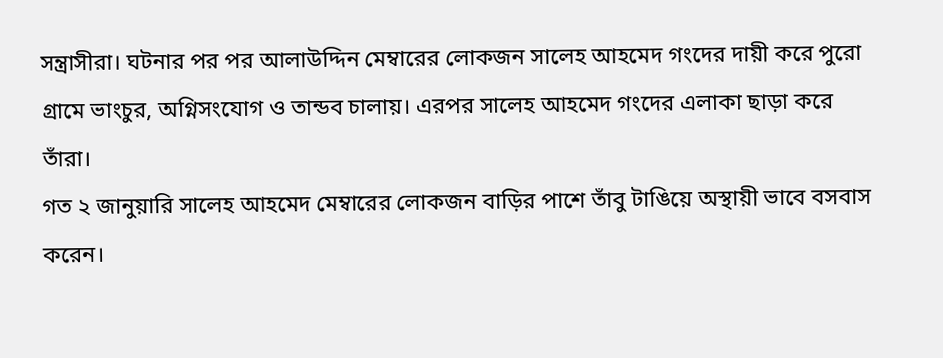সন্ত্রাসীরা। ঘটনার পর পর আলাউদ্দিন মেম্বারের লোকজন সালেহ আহমেদ গংদের দায়ী করে পুরো গ্রামে ভাংচুর, অগ্নিসংযোগ ও তান্ডব চালায়। এরপর সালেহ আহমেদ গংদের এলাকা ছাড়া করে তাঁরা।
গত ২ জানুয়ারি সালেহ আহমেদ মেম্বারের লোকজন বাড়ির পাশে তাঁবু টাঙিয়ে অস্থায়ী ভাবে বসবাস করেন।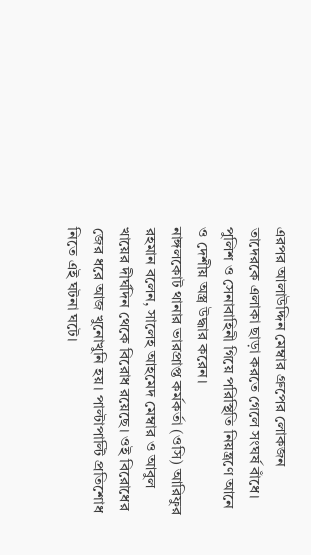এরপর আলাউদ্দিন মেম্বার গ্রুপের লোকজন তাদেরকে এলাকা ছাড়া করতে গেলে সংঘর্ষ বাঁধে। পুলিশ ও সেনাবাহিনী গিয়ে পরিস্থিতি নিয়ন্ত্রণে আনে ও দেশীয় অস্ত্র উদ্ধার করেন।
নাঙ্গলকোট থানার ভারপ্রাপ্ত কর্মকর্তা (ওসি) আরিফুর রহমান বলেন, সালেহ আহমেদ মেম্বার ও আবুল খায়ের দীর্ঘদিন থেকে বিরোধ রয়েছে। ওই বিরোধের জের ধরে আজ খুনোখুনি হয়। পাল্টাপাল্টি প্রতিশোধ নিতে এই ঘটনা ঘটে।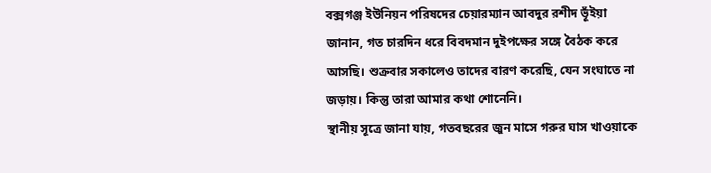বক্সগঞ্জ ইউনিয়ন পরিষদের চেয়ারম্যান আবদুর রশীদ ভূঁইয়া জানান, গত চারদিন ধরে বিবদমান দুইপক্ষের সঙ্গে বৈঠক করে আসছি। শুক্রবার সকালেও তাদের বারণ করেছি, যেন সংঘাতে না জড়ায়। কিন্তু তারা আমার কথা শোনেনি।
স্থানীয় সূত্রে জানা যায়, গতবছরের জুন মাসে গরুর ঘাস খাওয়াকে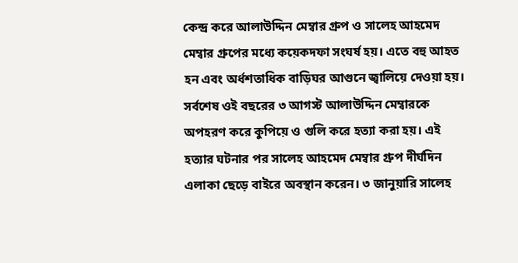কেন্দ্র করে আলাউদ্দিন মেম্বার গ্রুপ ও সালেহ আহমেদ মেম্বার গ্রুপের মধ্যে কয়েকদফা সংঘর্ষ হয়। এতে বহু আহত হন এবং অর্ধশতাধিক বাড়িঘর আগুনে জ্বালিয়ে দেওয়া হয়। সর্বশেষ ওই বছরের ৩ আগস্ট আলাউদ্দিন মেম্বারকে অপহরণ করে কুপিয়ে ও গুলি করে হত্যা করা হয়। এই হত্যার ঘটনার পর সালেহ আহমেদ মেম্বার গ্রুপ দীর্ঘদিন এলাকা ছেড়ে বাইরে অবস্থান করেন। ৩ জানুয়ারি সালেহ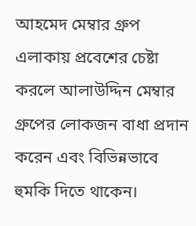আহমেদ মেম্বার গ্রুপ এলাকায় প্রবেশের চেষ্টা করলে আলাউদ্দিন মেম্বার গ্রুপের লোকজন বাধা প্রদান করেন এবং বিভিন্নভাবে হুমকি দিতে থাকেন।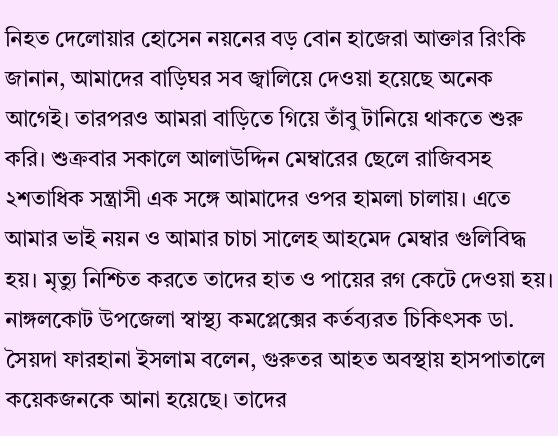নিহত দেলোয়ার হোসেন নয়নের বড় বোন হাজেরা আক্তার রিংকি জানান, আমাদের বাড়িঘর সব জ্বালিয়ে দেওয়া হয়েছে অনেক আগেই। তারপরও আমরা বাড়িতে গিয়ে তাঁবু টানিয়ে থাকতে শুরু করি। শুক্রবার সকালে আলাউদ্দিন মেম্বারের ছেলে রাজিবসহ ২শতাধিক সন্ত্রাসী এক সঙ্গে আমাদের ওপর হামলা চালায়। এতে আমার ভাই নয়ন ও আমার চাচা সালেহ আহমেদ মেম্বার গুলিবিদ্ধ হয়। মৃত্যু নিশ্চিত করতে তাদের হাত ও পায়ের রগ কেটে দেওয়া হয়।
নাঙ্গলকোট উপজেলা স্বাস্থ্য কমপ্লেক্সের কর্তব্যরত চিকিৎসক ডা. সৈয়দা ফারহানা ইসলাম বলেন, গুরুতর আহত অবস্থায় হাসপাতালে কয়েকজনকে আনা হয়েছে। তাদের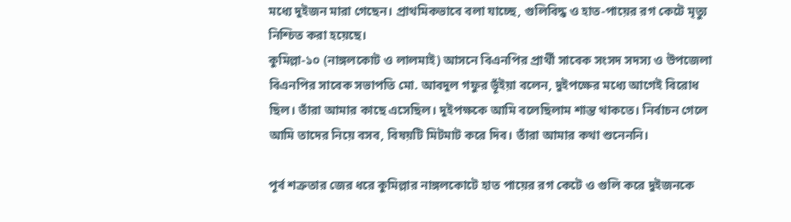মধ্যে দুইজন মারা গেছেন। প্রাথমিকভাবে বলা যাচ্ছে, গুলিবিদ্ধ ও হাত-পায়ের রগ কেটে মৃত্যু নিশ্চিত করা হয়েছে।
কুমিল্লা-১০ (নাঙ্গলকোট ও লালমাই) আসনে বিএনপির প্রার্থী সাবেক সংসদ সদস্য ও উপজেলা বিএনপির সাবেক সভাপতি মো. আবদুল গফুর ভূঁইয়া বলেন, দুইপক্ষের মধ্যে আগেই বিরোধ ছিল। তাঁরা আমার কাছে এসেছিল। দুইপক্ষকে আমি বলেছিলাম শান্ত থাকতে। নির্বাচন গেলে আমি তাদের নিয়ে বসব, বিষয়টি মিটমাট করে দিব। তাঁরা আমার কথা শুনেননি।

পূর্ব শত্রুতার জের ধরে কুমিল্লার নাঙ্গলকোটে হাত পায়ের রগ কেটে ও গুলি করে দুইজনকে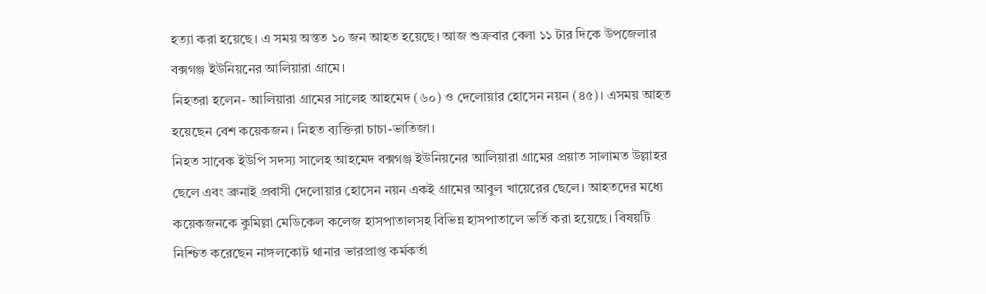হত্যা করা হয়েছে। এ সময় অন্তত ১০ জন আহত হয়েছে। আজ শুক্রবার বেলা ১১ টার দিকে উপজেলার বক্সগঞ্জ ইউনিয়নের আলিয়ারা গ্রামে।
নিহতরা হলেন- আলিয়ারা গ্রামের সালেহ আহমেদ (৬০) ও দেলোয়ার হোসেন নয়ন (৪৫)। এসময় আহত হয়েছেন বেশ কয়েকজন। নিহত ব্যক্তিরা চাচা-ভাতিজা।
নিহত সাবেক ইউপি সদস্য সালেহ আহমেদ বক্সগঞ্জ ইউনিয়নের আলিয়ারা গ্রামের প্রয়াত সালামত উল্লাহর ছেলে এবং ব্রুনাই প্রবাসী দেলোয়ার হোসেন নয়ন একই গ্রামের আবুল খায়েরের ছেলে। আহতদের মধ্যে কয়েকজনকে কুমিল্লা মেডিকেল কলেজ হাসপাতালসহ বিভিন্ন হাসপাতালে ভর্তি করা হয়েছে। বিষয়টি নিশ্চিত করেছেন নাঙ্গলকোট থানার ভারপ্রাপ্ত কর্মকর্তা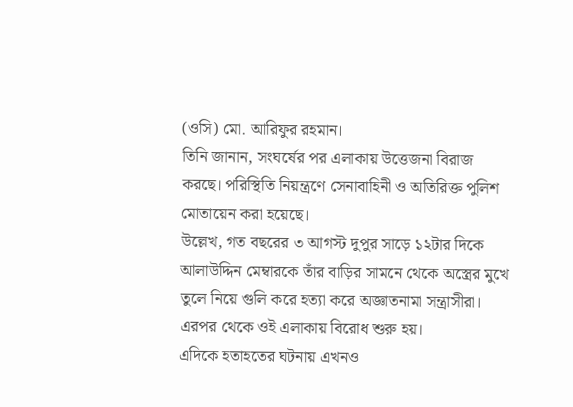(ওসি) মো. আরিফুর রহমান।
তিনি জানান, সংঘর্ষের পর এলাকায় উত্তেজনা বিরাজ করছে। পরিস্থিতি নিয়ন্ত্রণে সেনাবাহিনী ও অতিরিক্ত পুলিশ মোতায়েন করা হয়েছে।
উল্লেখ, গত বছরের ৩ আগস্ট দুপুর সাড়ে ১২টার দিকে আলাউদ্দিন মেম্বারকে তাঁর বাড়ির সামনে থেকে অস্ত্রের মুখে তুলে নিয়ে গুলি করে হত্যা করে অজ্ঞাতনামা সন্ত্রাসীরা। এরপর থেকে ওই এলাকায় বিরোধ শুরু হয়।
এদিকে হতাহতের ঘটনায় এখনও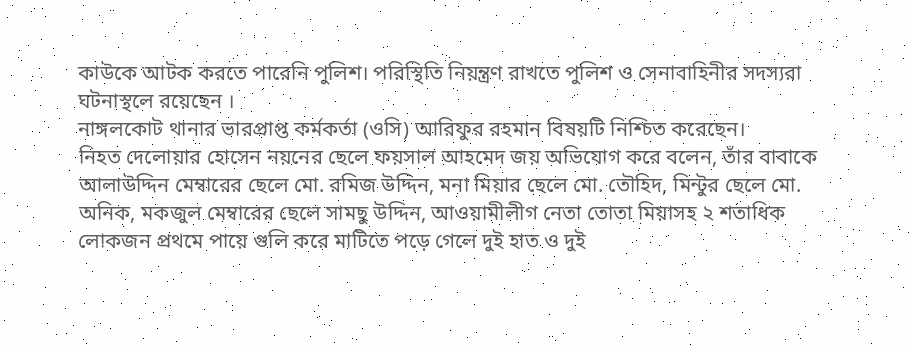কাউকে আটক করতে পারেনি পুলিশ। পরিস্থিতি নিয়ন্ত্রণ রাখতে পুলিশ ও সেনাবাহিনীর সদস্যরা ঘটনাস্থলে রয়েছেন ।
নাঙ্গলকোট থানার ভারপ্রাপ্ত কর্মকর্তা (ওসি) আরিফুর রহমান বিষয়টি নিশ্চিত করেছেন।
নিহত দেলোয়ার হোসেন নয়নের ছেলে ফয়সাল আহমেদ জয় অভিযোগ করে বলেন, তাঁর বাবাকে আলাউদ্দিন মেম্বারের ছেলে মো. রমিজ উদ্দিন, মনা মিয়ার ছেলে মো. তৌহিদ, মিন্টুর ছেলে মো. অনিক, মকজুল মেম্বারের ছেলে সামছু উদ্দিন, আওয়ামীলীগ নেতা তোতা মিয়াসহ ২ শতাধিক লোকজন প্রথমে পায়ে গুলি করে মাটিতে পড়ে গেলে দুই হাত ও দুই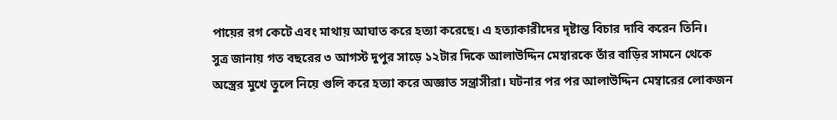পায়ের রগ কেটে এবং মাথায় আঘাত করে হত্যা করেছে। এ হত্যাকারীদের দৃষ্টান্ত বিচার দাবি করেন তিনি।
সুত্র জানায় গত বছরের ৩ আগস্ট দুপুর সাড়ে ১২টার দিকে আলাউদ্দিন মেম্বারকে তাঁর বাড়ির সামনে থেকে অস্ত্রের মুখে তুলে নিয়ে গুলি করে হত্যা করে অজ্ঞাত সন্ত্রাসীরা। ঘটনার পর পর আলাউদ্দিন মেম্বারের লোকজন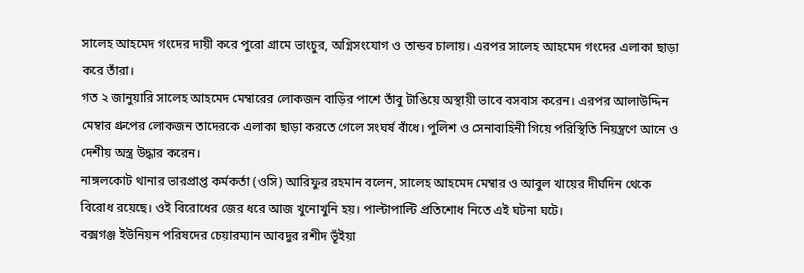সালেহ আহমেদ গংদের দায়ী করে পুরো গ্রামে ভাংচুর, অগ্নিসংযোগ ও তান্ডব চালায়। এরপর সালেহ আহমেদ গংদের এলাকা ছাড়া করে তাঁরা।
গত ২ জানুয়ারি সালেহ আহমেদ মেম্বারের লোকজন বাড়ির পাশে তাঁবু টাঙিয়ে অস্থায়ী ভাবে বসবাস করেন। এরপর আলাউদ্দিন মেম্বার গ্রুপের লোকজন তাদেরকে এলাকা ছাড়া করতে গেলে সংঘর্ষ বাঁধে। পুলিশ ও সেনাবাহিনী গিয়ে পরিস্থিতি নিয়ন্ত্রণে আনে ও দেশীয় অস্ত্র উদ্ধার করেন।
নাঙ্গলকোট থানার ভারপ্রাপ্ত কর্মকর্তা (ওসি) আরিফুর রহমান বলেন, সালেহ আহমেদ মেম্বার ও আবুল খায়ের দীর্ঘদিন থেকে বিরোধ রয়েছে। ওই বিরোধের জের ধরে আজ খুনোখুনি হয়। পাল্টাপাল্টি প্রতিশোধ নিতে এই ঘটনা ঘটে।
বক্সগঞ্জ ইউনিয়ন পরিষদের চেয়ারম্যান আবদুর রশীদ ভূঁইয়া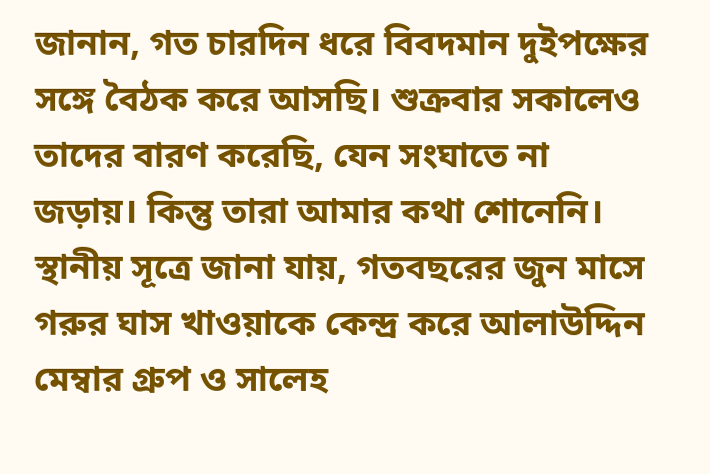জানান, গত চারদিন ধরে বিবদমান দুইপক্ষের সঙ্গে বৈঠক করে আসছি। শুক্রবার সকালেও তাদের বারণ করেছি, যেন সংঘাতে না জড়ায়। কিন্তু তারা আমার কথা শোনেনি।
স্থানীয় সূত্রে জানা যায়, গতবছরের জুন মাসে গরুর ঘাস খাওয়াকে কেন্দ্র করে আলাউদ্দিন মেম্বার গ্রুপ ও সালেহ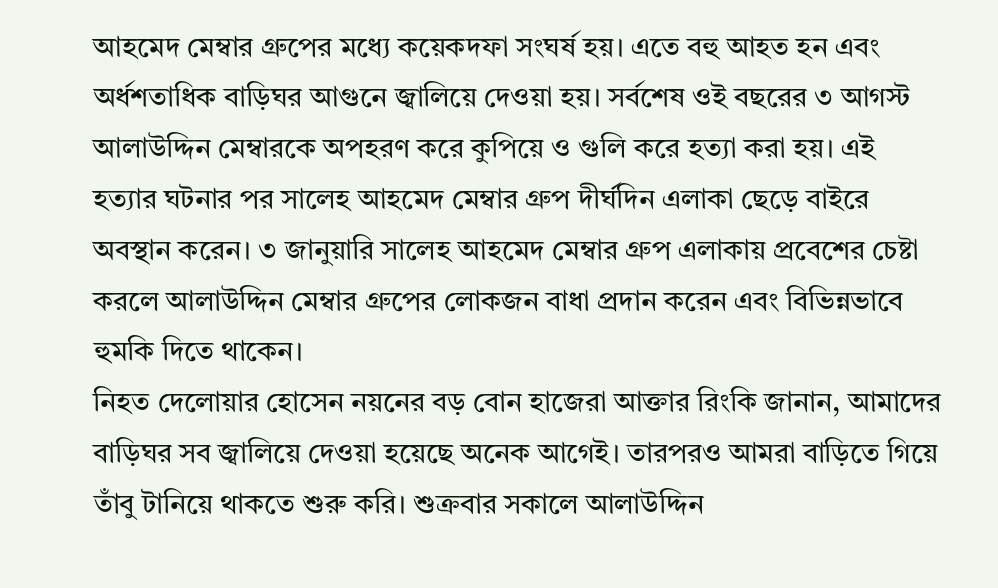আহমেদ মেম্বার গ্রুপের মধ্যে কয়েকদফা সংঘর্ষ হয়। এতে বহু আহত হন এবং অর্ধশতাধিক বাড়িঘর আগুনে জ্বালিয়ে দেওয়া হয়। সর্বশেষ ওই বছরের ৩ আগস্ট আলাউদ্দিন মেম্বারকে অপহরণ করে কুপিয়ে ও গুলি করে হত্যা করা হয়। এই হত্যার ঘটনার পর সালেহ আহমেদ মেম্বার গ্রুপ দীর্ঘদিন এলাকা ছেড়ে বাইরে অবস্থান করেন। ৩ জানুয়ারি সালেহ আহমেদ মেম্বার গ্রুপ এলাকায় প্রবেশের চেষ্টা করলে আলাউদ্দিন মেম্বার গ্রুপের লোকজন বাধা প্রদান করেন এবং বিভিন্নভাবে হুমকি দিতে থাকেন।
নিহত দেলোয়ার হোসেন নয়নের বড় বোন হাজেরা আক্তার রিংকি জানান, আমাদের বাড়িঘর সব জ্বালিয়ে দেওয়া হয়েছে অনেক আগেই। তারপরও আমরা বাড়িতে গিয়ে তাঁবু টানিয়ে থাকতে শুরু করি। শুক্রবার সকালে আলাউদ্দিন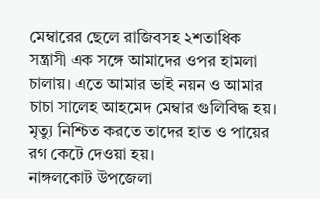মেম্বারের ছেলে রাজিবসহ ২শতাধিক সন্ত্রাসী এক সঙ্গে আমাদের ওপর হামলা চালায়। এতে আমার ভাই নয়ন ও আমার চাচা সালেহ আহমেদ মেম্বার গুলিবিদ্ধ হয়। মৃত্যু নিশ্চিত করতে তাদের হাত ও পায়ের রগ কেটে দেওয়া হয়।
নাঙ্গলকোট উপজেলা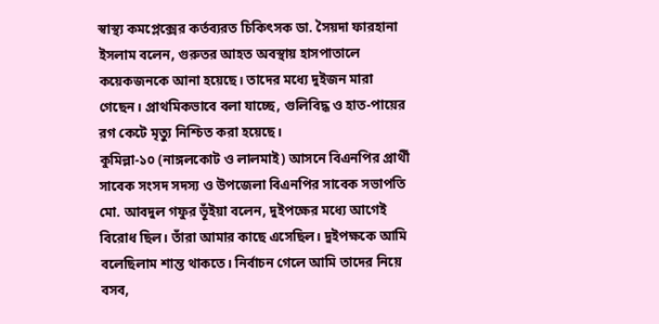স্বাস্থ্য কমপ্লেক্সের কর্তব্যরত চিকিৎসক ডা. সৈয়দা ফারহানা ইসলাম বলেন, গুরুতর আহত অবস্থায় হাসপাতালে কয়েকজনকে আনা হয়েছে। তাদের মধ্যে দুইজন মারা গেছেন। প্রাথমিকভাবে বলা যাচ্ছে, গুলিবিদ্ধ ও হাত-পায়ের রগ কেটে মৃত্যু নিশ্চিত করা হয়েছে।
কুমিল্লা-১০ (নাঙ্গলকোট ও লালমাই) আসনে বিএনপির প্রার্থী সাবেক সংসদ সদস্য ও উপজেলা বিএনপির সাবেক সভাপতি মো. আবদুল গফুর ভূঁইয়া বলেন, দুইপক্ষের মধ্যে আগেই বিরোধ ছিল। তাঁরা আমার কাছে এসেছিল। দুইপক্ষকে আমি বলেছিলাম শান্ত থাকতে। নির্বাচন গেলে আমি তাদের নিয়ে বসব,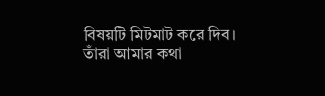বিষয়টি মিটমাট করে দিব। তাঁরা আমার কথা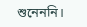শুনেননি।